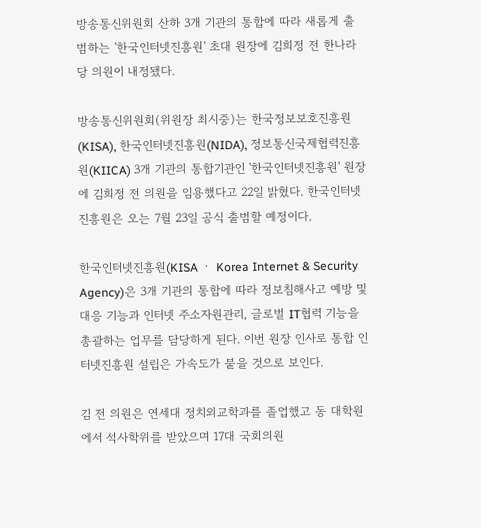방송통신위원회 산하 3개 기관의 통합에 따라 새롭게 출범하는 '한국인터넷진흥원' 초대 원장에 김희정 전 한나라당 의원이 내정됐다.

방송통신위원회(위원장 최시중)는 한국정보보호진흥원(KISA), 한국인터넷진흥원(NIDA), 정보통신국제협력진흥원(KIICA) 3개 기관의 통합기관인 '한국인터넷진흥원' 원장에 김희정 전 의원을 임용했다고 22일 밝혔다. 한국인터넷진흥원은 오는 7월 23일 공식 출범할 예정이다.

한국인터넷진흥원(KISA ㆍ Korea Internet & Security Agency)은 3개 기관의 통합에 따라 정보침해사고 예방 및 대응 기능과 인터넷 주소자원관리, 글로벌 IT협력 기능을 총괄하는 업무를 담당하게 된다. 이번 원장 인사로 통합 인터넷진흥원 설립은 가속도가 붙을 것으로 보인다.

김 전 의원은 연세대 정치외교학과를 졸업했고 동 대학원에서 석사학위를 받았으며 17대 국회의원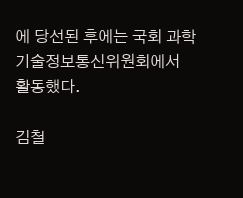에 당선된 후에는 국회 과학기술정보통신위원회에서 활동했다.

김철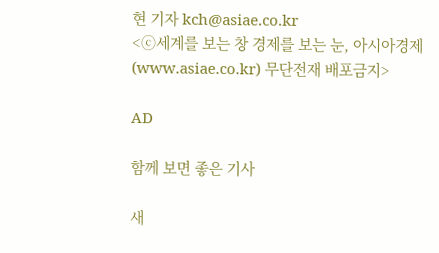현 기자 kch@asiae.co.kr
<ⓒ세계를 보는 창 경제를 보는 눈, 아시아경제(www.asiae.co.kr) 무단전재 배포금지>

AD

함께 보면 좋은 기사

새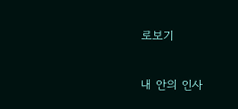로보기

내 안의 인사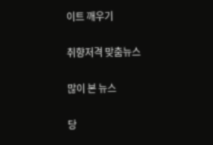이트 깨우기

취향저격 맞춤뉴스

많이 본 뉴스

당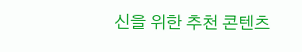신을 위한 추천 콘텐츠